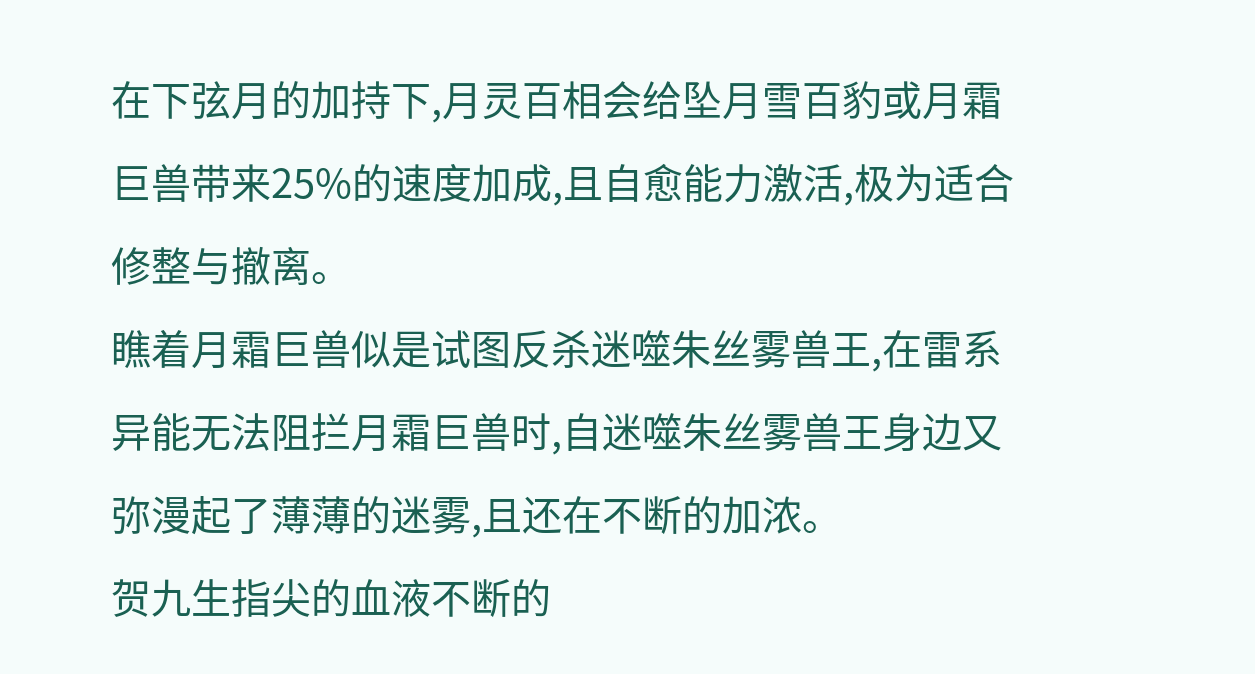在下弦月的加持下,月灵百相会给坠月雪百豹或月霜巨兽带来25%的速度加成,且自愈能力激活,极为适合修整与撤离。
瞧着月霜巨兽似是试图反杀迷噬朱丝雾兽王,在雷系异能无法阻拦月霜巨兽时,自迷噬朱丝雾兽王身边又弥漫起了薄薄的迷雾,且还在不断的加浓。
贺九生指尖的血液不断的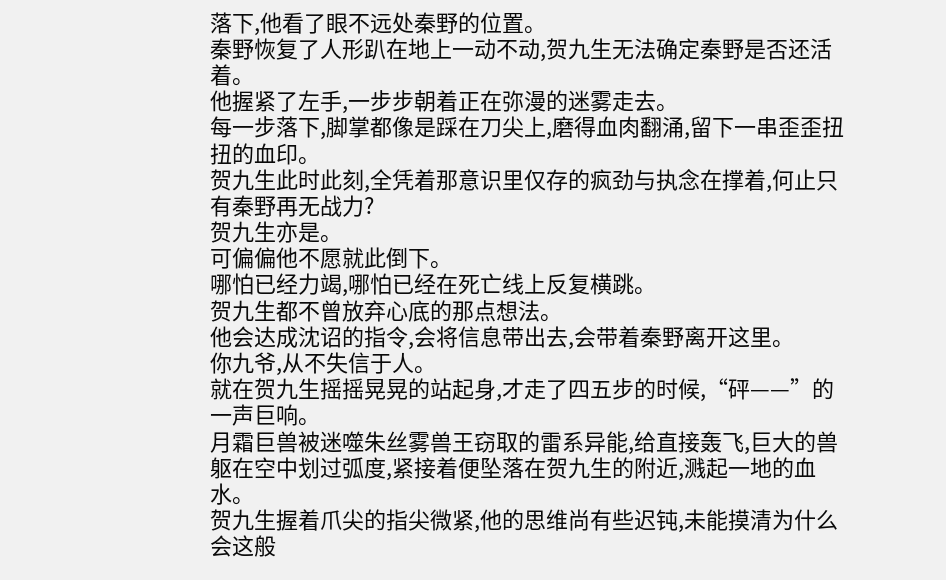落下,他看了眼不远处秦野的位置。
秦野恢复了人形趴在地上一动不动,贺九生无法确定秦野是否还活着。
他握紧了左手,一步步朝着正在弥漫的迷雾走去。
每一步落下,脚掌都像是踩在刀尖上,磨得血肉翻涌,留下一串歪歪扭扭的血印。
贺九生此时此刻,全凭着那意识里仅存的疯劲与执念在撑着,何止只有秦野再无战力?
贺九生亦是。
可偏偏他不愿就此倒下。
哪怕已经力竭,哪怕已经在死亡线上反复横跳。
贺九生都不曾放弃心底的那点想法。
他会达成沈诏的指令,会将信息带出去,会带着秦野离开这里。
你九爷,从不失信于人。
就在贺九生摇摇晃晃的站起身,才走了四五步的时候,“砰——”的一声巨响。
月霜巨兽被迷噬朱丝雾兽王窃取的雷系异能,给直接轰飞,巨大的兽躯在空中划过弧度,紧接着便坠落在贺九生的附近,溅起一地的血水。
贺九生握着爪尖的指尖微紧,他的思维尚有些迟钝,未能摸清为什么会这般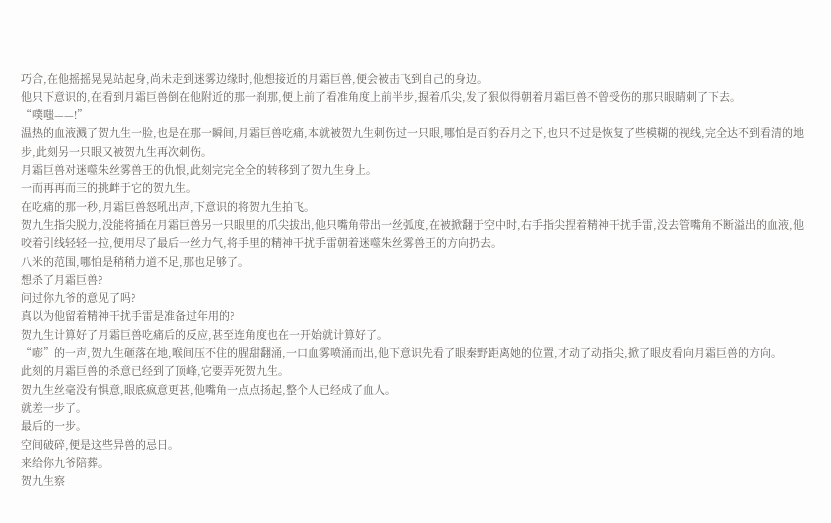巧合,在他摇摇晃晃站起身,尚未走到迷雾边缘时,他想接近的月霜巨兽,便会被击飞到自己的身边。
他只下意识的,在看到月霜巨兽倒在他附近的那一刹那,便上前了看准角度上前半步,握着爪尖,发了狠似得朝着月霜巨兽不曾受伤的那只眼睛刺了下去。
“噗嗤——!”
温热的血液溅了贺九生一脸,也是在那一瞬间,月霜巨兽吃痛,本就被贺九生刺伤过一只眼,哪怕是百豹吞月之下,也只不过是恢复了些模糊的视线,完全达不到看清的地步,此刻另一只眼又被贺九生再次刺伤。
月霜巨兽对迷噬朱丝雾兽王的仇恨,此刻完完全全的转移到了贺九生身上。
一而再再而三的挑衅于它的贺九生。
在吃痛的那一秒,月霜巨兽怒吼出声,下意识的将贺九生拍飞。
贺九生指尖脱力,没能将插在月霜巨兽另一只眼里的爪尖拔出,他只嘴角带出一丝弧度,在被掀翻于空中时,右手指尖捏着精神干扰手雷,没去管嘴角不断溢出的血液,他咬着引线轻轻一拉,便用尽了最后一丝力气,将手里的精神干扰手雷朝着迷噬朱丝雾兽王的方向扔去。
八米的范围,哪怕是稍稍力道不足,那也足够了。
想杀了月霜巨兽?
问过你九爷的意见了吗?
真以为他留着精神干扰手雷是准备过年用的?
贺九生计算好了月霜巨兽吃痛后的反应,甚至连角度也在一开始就计算好了。
“嘭”的一声,贺九生砸落在地,喉间压不住的腥甜翻涌,一口血雾喷涌而出,他下意识先看了眼秦野距离她的位置,才动了动指尖,掀了眼皮看向月霜巨兽的方向。
此刻的月霜巨兽的杀意已经到了顶峰,它要弄死贺九生。
贺九生丝毫没有惧意,眼底疯意更甚,他嘴角一点点扬起,整个人已经成了血人。
就差一步了。
最后的一步。
空间破碎,便是这些异兽的忌日。
来给你九爷陪葬。
贺九生察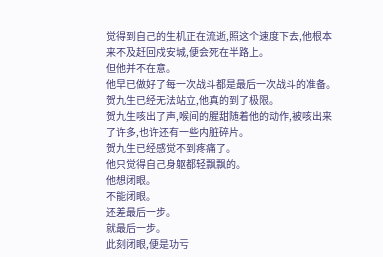觉得到自己的生机正在流逝,照这个速度下去,他根本来不及赶回戍安城,便会死在半路上。
但他并不在意。
他早已做好了每一次战斗都是最后一次战斗的准备。
贺九生已经无法站立,他真的到了极限。
贺九生咳出了声,喉间的腥甜随着他的动作,被咳出来了许多,也许还有一些内脏碎片。
贺九生已经感觉不到疼痛了。
他只觉得自己身躯都轻飘飘的。
他想闭眼。
不能闭眼。
还差最后一步。
就最后一步。
此刻闭眼,便是功亏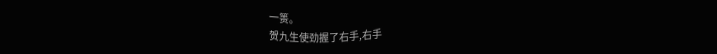一篑。
贺九生使劲握了右手,右手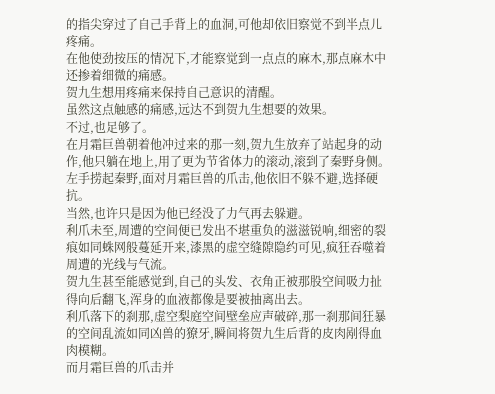的指尖穿过了自己手背上的血洞,可他却依旧察觉不到半点儿疼痛。
在他使劲按压的情况下,才能察觉到一点点的麻木,那点麻木中还掺着细微的痛感。
贺九生想用疼痛来保持自己意识的清醒。
虽然这点触感的痛感,远达不到贺九生想要的效果。
不过,也足够了。
在月霜巨兽朝着他冲过来的那一刻,贺九生放弃了站起身的动作,他只躺在地上,用了更为节省体力的滚动,滚到了秦野身侧。
左手捞起秦野,面对月霜巨兽的爪击,他依旧不躲不避,选择硬抗。
当然,也许只是因为他已经没了力气再去躲避。
利爪未至,周遭的空间便已发出不堪重负的滋滋锐响,细密的裂痕如同蛛网般蔓延开来,漆黑的虚空缝隙隐约可见,疯狂吞噬着周遭的光线与气流。
贺九生甚至能感觉到,自己的头发、衣角正被那股空间吸力扯得向后翻飞,浑身的血液都像是要被抽离出去。
利爪落下的刹那,虚空梨庭空间壁垒应声破碎,那一刹那间狂暴的空间乱流如同凶兽的獠牙,瞬间将贺九生后背的皮肉剐得血肉模糊。
而月霜巨兽的爪击并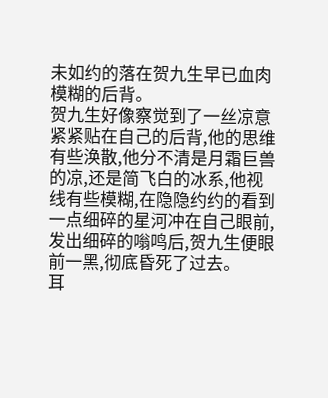未如约的落在贺九生早已血肉模糊的后背。
贺九生好像察觉到了一丝凉意紧紧贴在自己的后背,他的思维有些涣散,他分不清是月霜巨兽的凉,还是简飞白的冰系,他视线有些模糊,在隐隐约约的看到一点细碎的星河冲在自己眼前,发出细碎的嗡鸣后,贺九生便眼前一黑,彻底昏死了过去。
耳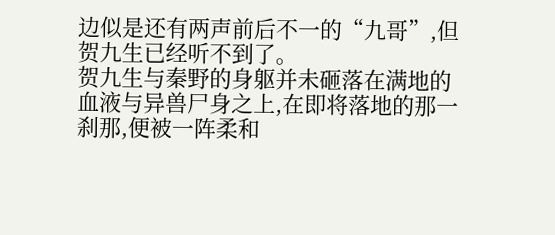边似是还有两声前后不一的“九哥”,但贺九生已经听不到了。
贺九生与秦野的身躯并未砸落在满地的血液与异兽尸身之上,在即将落地的那一刹那,便被一阵柔和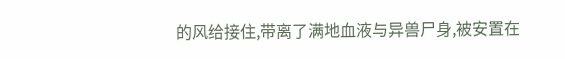的风给接住,带离了满地血液与异兽尸身,被安置在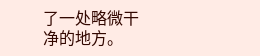了一处略微干净的地方。